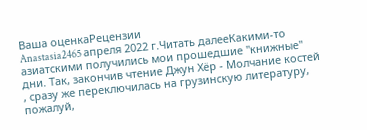Ваша оценкаРецензии
Anastasia2465 апреля 2022 г.Читать далееКакими-то азиатскими получились мои прошедшие "книжные" дни. Так, закончив чтение Джун Хёр - Молчание костей , сразу же переключилась на грузинскую литературу, пожалуй,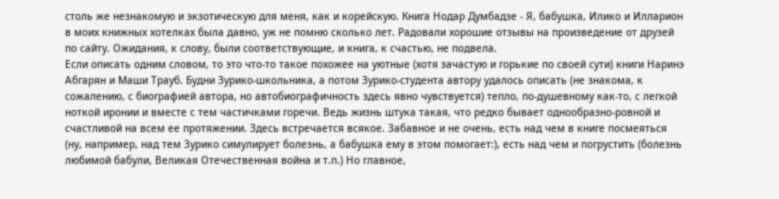столь же незнакомую и экзотическую для меня, как и корейскую. Книга Нодар Думбадзе - Я, бабушка, Илико и Илларион в моих книжных хотелках была давно, уж не помню сколько лет. Радовали хорошие отзывы на произведение от друзей по сайту. Ожидания, к слову, были соответствующие, и книга, к счастью, не подвела.
Если описать одним словом, то это что-то такое похожее на уютные (хотя зачастую и горькие по своей сути) книги Наринэ Абгарян и Маши Трауб. Будни Зурико-школьника, а потом Зурико-студента автору удалось описать (не знакома, к сожалению, с биографией автора, но автобиографичность здесь явно чувствуется) тепло, по-душевному как-то, с легкой ноткой иронии и вместе с тем частичками горечи. Ведь жизнь штука такая, что редко бывает однообразно-ровной и счастливой на всем ее протяжении. Здесь встречается всякое. Забавное и не очень, есть над чем в книге посмеяться (ну, например, над тем Зурико симулирует болезнь, а бабушка ему в этом помогает:), есть над чем и погрустить (болезнь любимой бабули, Великая Отечественная война и т.п.) Но главное,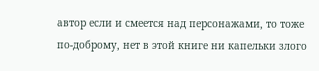автор если и смеется над персонажами, то тоже по-доброму, нет в этой книге ни капельки злого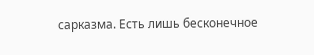сарказма. Есть лишь бесконечное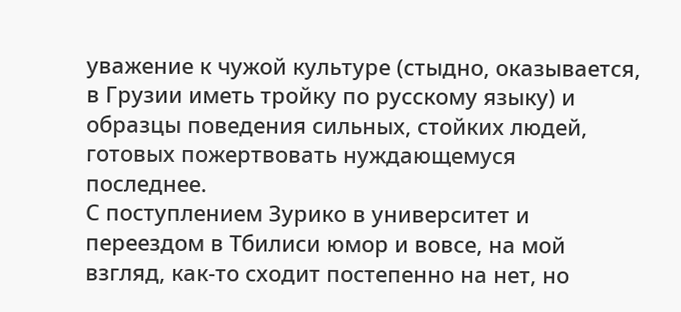уважение к чужой культуре (стыдно, оказывается, в Грузии иметь тройку по русскому языку) и образцы поведения сильных, стойких людей, готовых пожертвовать нуждающемуся последнее.
С поступлением Зурико в университет и переездом в Тбилиси юмор и вовсе, на мой взгляд, как-то сходит постепенно на нет, но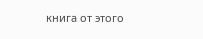книга от этого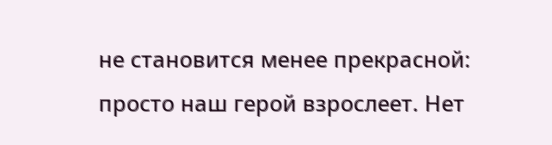не становится менее прекрасной: просто наш герой взрослеет. Нет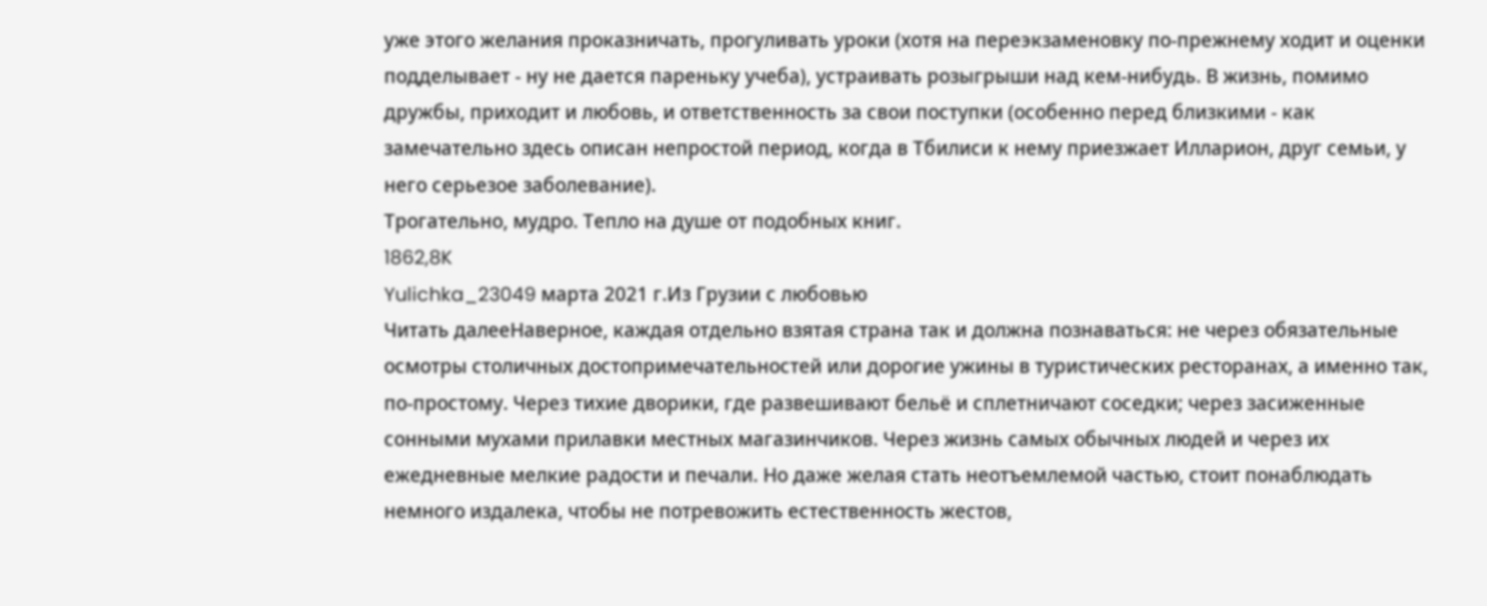уже этого желания проказничать, прогуливать уроки (хотя на переэкзаменовку по-прежнему ходит и оценки подделывает - ну не дается пареньку учеба), устраивать розыгрыши над кем-нибудь. В жизнь, помимо дружбы, приходит и любовь, и ответственность за свои поступки (особенно перед близкими - как замечательно здесь описан непростой период, когда в Тбилиси к нему приезжает Илларион, друг семьи, у него серьезое заболевание).
Трогательно, мудро. Тепло на душе от подобных книг.
1862,8K
Yulichka_23049 марта 2021 г.Из Грузии с любовью
Читать далееНаверное, каждая отдельно взятая страна так и должна познаваться: не через обязательные осмотры столичных достопримечательностей или дорогие ужины в туристических ресторанах, а именно так, по-простому. Через тихие дворики, где развешивают бельё и сплетничают соседки; через засиженные сонными мухами прилавки местных магазинчиков. Через жизнь самых обычных людей и через их ежедневные мелкие радости и печали. Но даже желая стать неотъемлемой частью, стоит понаблюдать немного издалека, чтобы не потревожить естественность жестов,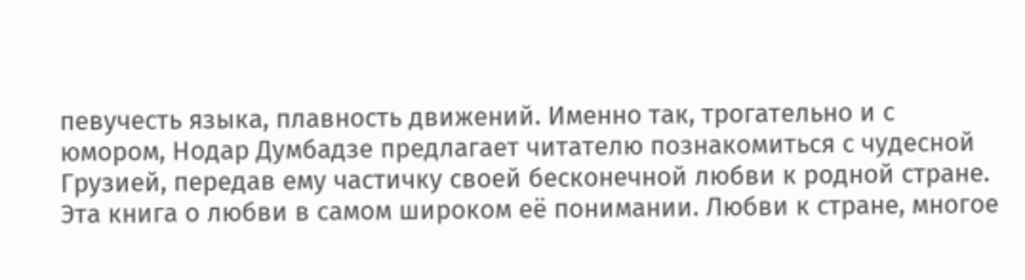певучесть языка, плавность движений. Именно так, трогательно и с юмором, Нодар Думбадзе предлагает читателю познакомиться с чудесной Грузией, передав ему частичку своей бесконечной любви к родной стране.
Эта книга о любви в самом широком её понимании. Любви к стране, многое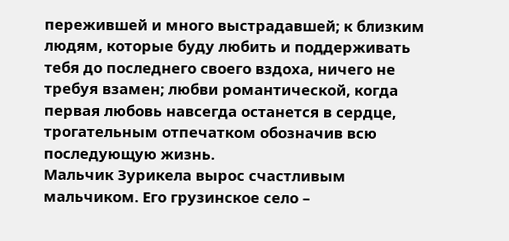пережившей и много выстрадавшей; к близким людям, которые буду любить и поддерживать тебя до последнего своего вздоха, ничего не требуя взамен; любви романтической, когда первая любовь навсегда останется в сердце, трогательным отпечатком обозначив всю последующую жизнь.
Мальчик Зурикела вырос счастливым мальчиком. Его грузинское село –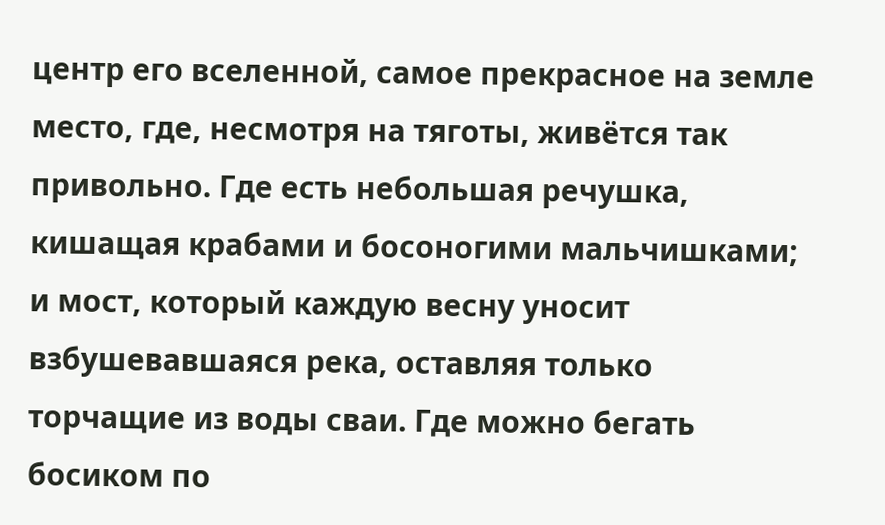центр его вселенной, самое прекрасное на земле место, где, несмотря на тяготы, живётся так привольно. Где есть небольшая речушка, кишащая крабами и босоногими мальчишками; и мост, который каждую весну уносит взбушевавшаяся река, оставляя только торчащие из воды сваи. Где можно бегать босиком по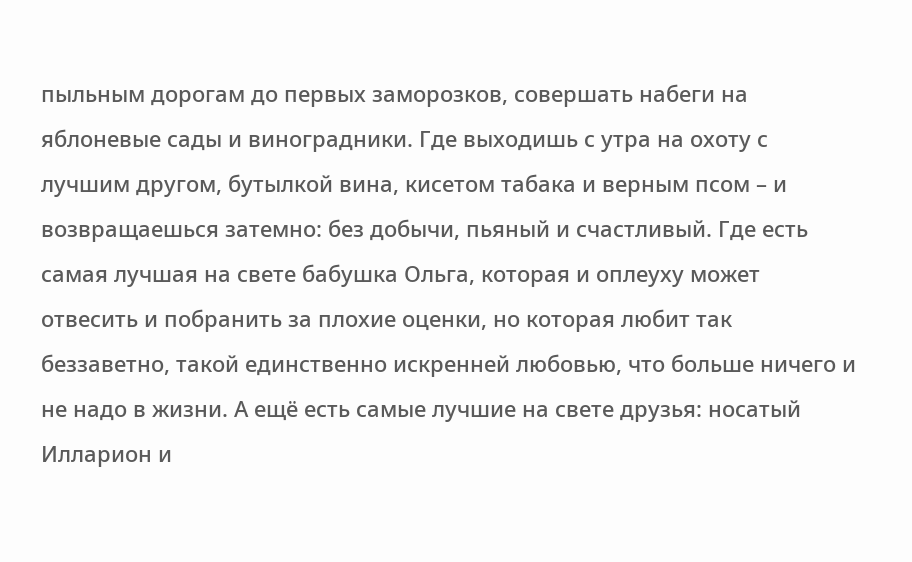пыльным дорогам до первых заморозков, совершать набеги на яблоневые сады и виноградники. Где выходишь с утра на охоту с лучшим другом, бутылкой вина, кисетом табака и верным псом – и возвращаешься затемно: без добычи, пьяный и счастливый. Где есть самая лучшая на свете бабушка Ольга, которая и оплеуху может отвесить и побранить за плохие оценки, но которая любит так беззаветно, такой единственно искренней любовью, что больше ничего и не надо в жизни. А ещё есть самые лучшие на свете друзья: носатый Илларион и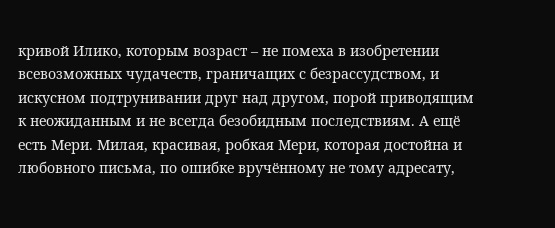кривой Илико, которым возраст – не помеха в изобретении всевозможных чудачеств, граничащих с безрассудством, и искусном подтрунивании друг над другом, порой приводящим к неожиданным и не всегда безобидным последствиям. А ещё есть Мери. Милая, красивая, робкая Мери, которая достойна и любовного письма, по ошибке вручённому не тому адресату,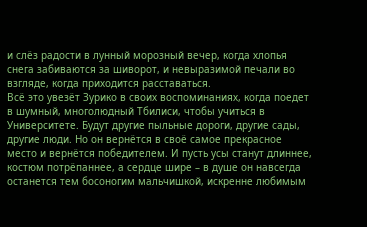и слёз радости в лунный морозный вечер, когда хлопья снега забиваются за шиворот, и невыразимой печали во взгляде, когда приходится расставаться.
Всё это увезёт Зурико в своих воспоминаниях, когда поедет в шумный, многолюдный Тбилиси, чтобы учиться в Университете. Будут другие пыльные дороги, другие сады, другие люди. Но он вернётся в своё самое прекрасное место и вернётся победителем. И пусть усы станут длиннее, костюм потрёпаннее, а сердце шире – в душе он навсегда останется тем босоногим мальчишкой, искренне любимым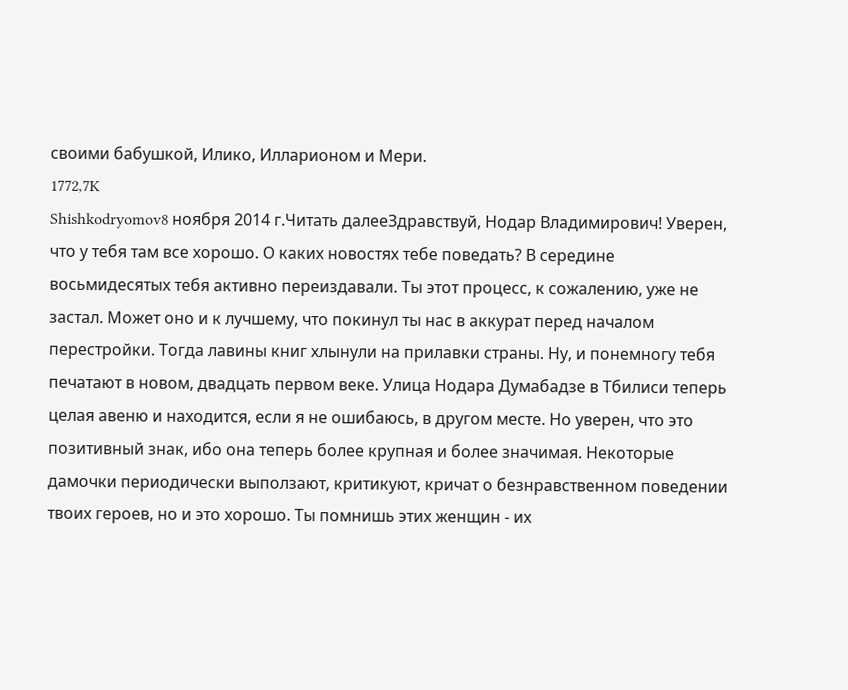своими бабушкой, Илико, Илларионом и Мери.
1772,7K
Shishkodryomov8 ноября 2014 г.Читать далееЗдравствуй, Нодар Владимирович! Уверен, что у тебя там все хорошо. О каких новостях тебе поведать? В середине восьмидесятых тебя активно переиздавали. Ты этот процесс, к сожалению, уже не застал. Может оно и к лучшему, что покинул ты нас в аккурат перед началом перестройки. Тогда лавины книг хлынули на прилавки страны. Ну, и понемногу тебя печатают в новом, двадцать первом веке. Улица Нодара Думабадзе в Тбилиси теперь целая авеню и находится, если я не ошибаюсь, в другом месте. Но уверен, что это позитивный знак, ибо она теперь более крупная и более значимая. Некоторые дамочки периодически выползают, критикуют, кричат о безнравственном поведении твоих героев, но и это хорошо. Ты помнишь этих женщин - их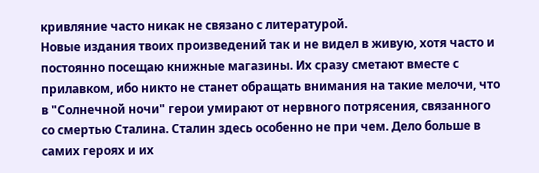кривляние часто никак не связано с литературой.
Новые издания твоих произведений так и не видел в живую, хотя часто и постоянно посещаю книжные магазины. Их сразу сметают вместе с прилавком, ибо никто не станет обращать внимания на такие мелочи, что в "Солнечной ночи" герои умирают от нервного потрясения, связанного со смертью Сталина. Сталин здесь особенно не при чем. Дело больше в самих героях и их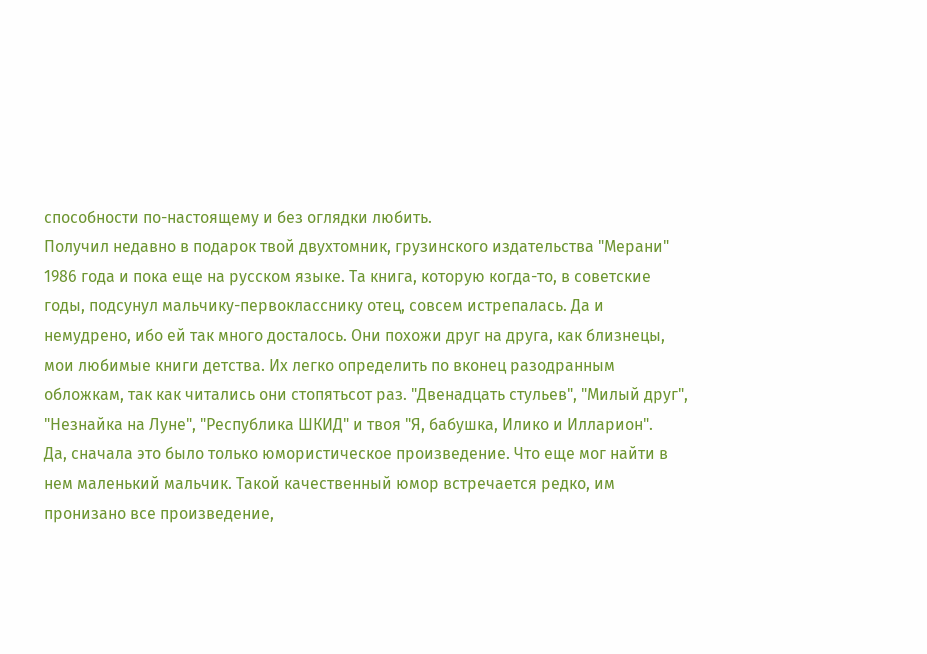способности по-настоящему и без оглядки любить.
Получил недавно в подарок твой двухтомник, грузинского издательства "Мерани" 1986 года и пока еще на русском языке. Та книга, которую когда-то, в советские годы, подсунул мальчику-первокласснику отец, совсем истрепалась. Да и немудрено, ибо ей так много досталось. Они похожи друг на друга, как близнецы, мои любимые книги детства. Их легко определить по вконец разодранным обложкам, так как читались они стопятьсот раз. "Двенадцать стульев", "Милый друг", "Незнайка на Луне", "Республика ШКИД" и твоя "Я, бабушка, Илико и Илларион".
Да, сначала это было только юмористическое произведение. Что еще мог найти в нем маленький мальчик. Такой качественный юмор встречается редко, им пронизано все произведение,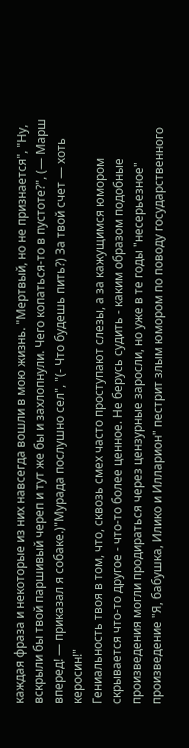каждая фраза и некоторые из них навсегда вошли в мою жизнь. "Мертвый, но не признается", "Ну, вскрыли бы твой паршивый череп и тут же бы и захлопнули. Чего копаться-то в пустоте?", (— Марш вперед! — приказал я собаке.)"Мурада послушно сел", "(- Что будешь пить?) За твой счет — хоть керосин!"
Гениальность твоя в том, что, сквозь смех часто проступают слезы, а за кажущимся юмором скрывается что-то другое - что-то более ценное. Не берусь судить - каким образом подобные произведения могли продираться через цензурные заросли, но уже в те годы "несерьезное" произведение "Я, бабушка, Илико и Илларион" пестрит злым юмором по поводу государственного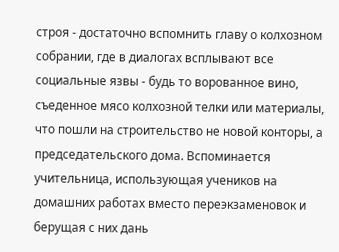строя - достаточно вспомнить главу о колхозном собрании, где в диалогах всплывают все социальные язвы - будь то ворованное вино, съеденное мясо колхозной телки или материалы, что пошли на строительство не новой конторы, а председательского дома. Вспоминается учительница, использующая учеников на домашних работах вместо переэкзаменовок и берущая с них дань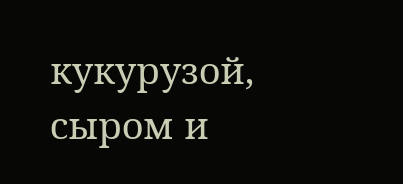кукурузой, сыром и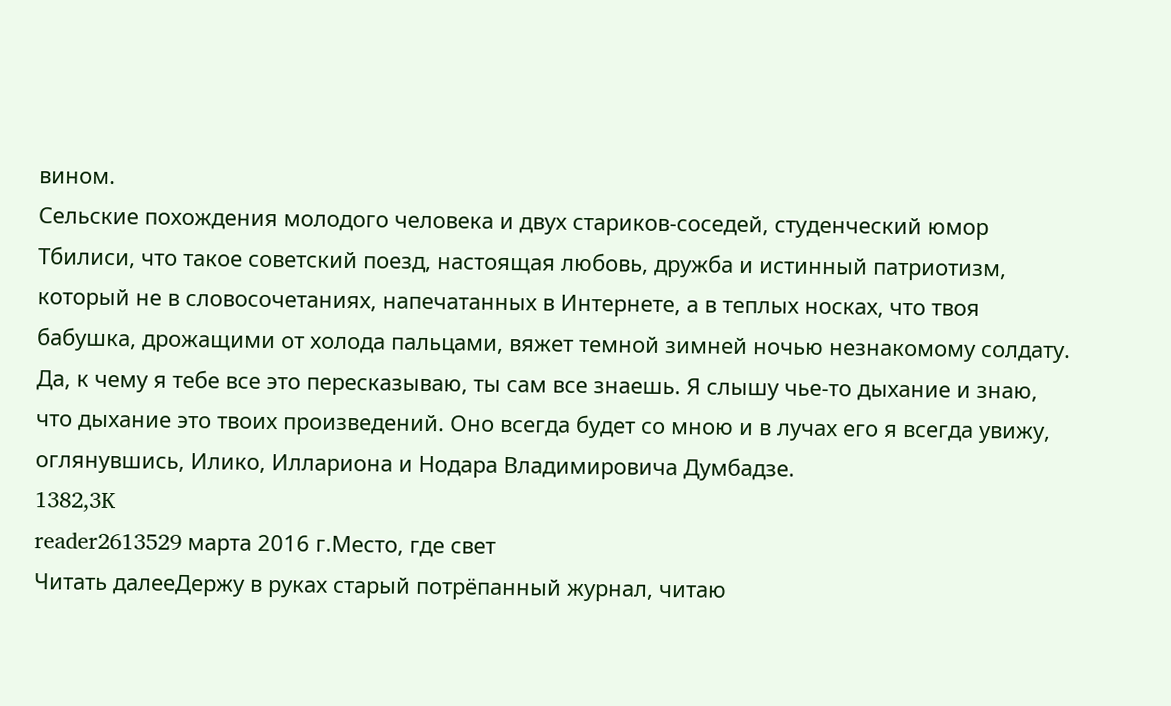вином.
Сельские похождения молодого человека и двух стариков-соседей, студенческий юмор Тбилиси, что такое советский поезд, настоящая любовь, дружба и истинный патриотизм, который не в словосочетаниях, напечатанных в Интернете, а в теплых носках, что твоя бабушка, дрожащими от холода пальцами, вяжет темной зимней ночью незнакомому солдату.
Да, к чему я тебе все это пересказываю, ты сам все знаешь. Я слышу чье-то дыхание и знаю, что дыхание это твоих произведений. Оно всегда будет со мною и в лучах его я всегда увижу, оглянувшись, Илико, Иллариона и Нодара Владимировича Думбадзе.
1382,3K
reader2613529 марта 2016 г.Место, где свет
Читать далееДержу в руках старый потрёпанный журнал, читаю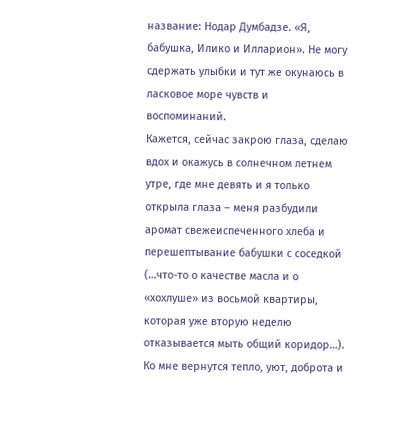название: Нодар Думбадзе. «Я, бабушка, Илико и Илларион». Не могу сдержать улыбки и тут же окунаюсь в ласковое море чувств и воспоминаний.
Кажется, сейчас закрою глаза, сделаю вдох и окажусь в солнечном летнем утре, где мне девять и я только открыла глаза – меня разбудили аромат свежеиспеченного хлеба и перешептывание бабушки с соседкой (…что-то о качестве масла и о «хохлуше» из восьмой квартиры, которая уже вторую неделю отказывается мыть общий коридор…).
Ко мне вернутся тепло, уют, доброта и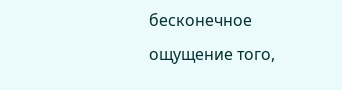бесконечное ощущение того,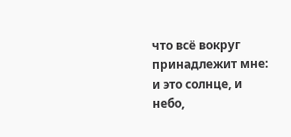что всё вокруг принадлежит мне: и это солнце, и небо,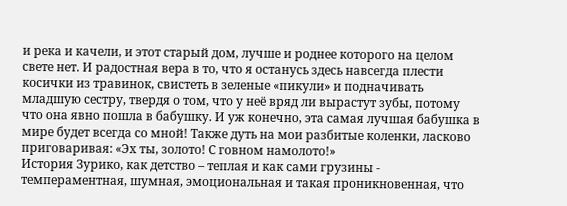и река и качели, и этот старый дом, лучше и роднее которого на целом свете нет. И радостная вера в то, что я останусь здесь навсегда плести косички из травинок, свистеть в зеленые «пикули» и подначивать младшую сестру, твердя о том, что у неё вряд ли вырастут зубы, потому что она явно пошла в бабушку. И уж конечно, эта самая лучшая бабушка в мире будет всегда со мной! Также дуть на мои разбитые коленки, ласково приговаривая: «Эх ты, золото! С говном намолото!»
История Зурико, как детство – теплая и как сами грузины - темпераментная, шумная, эмоциональная и такая проникновенная, что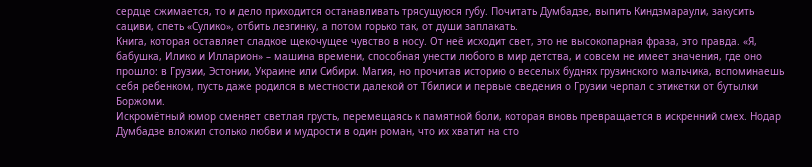сердце сжимается, то и дело приходится останавливать трясущуюся губу. Почитать Думбадзе, выпить Киндзмараули, закусить сациви, спеть «Сулико», отбить лезгинку, а потом горько так, от души заплакать.
Книга, которая оставляет сладкое щекочущее чувство в носу. От неё исходит свет, это не высокопарная фраза, это правда. «Я, бабушка, Илико и Илларион» – машина времени, способная унести любого в мир детства, и совсем не имеет значения, где оно прошло: в Грузии, Эстонии, Украине или Сибири. Магия, но прочитав историю о веселых буднях грузинского мальчика, вспоминаешь себя ребенком, пусть даже родился в местности далекой от Тбилиси и первые сведения о Грузии черпал с этикетки от бутылки Боржоми.
Искромётный юмор сменяет светлая грусть, перемещаясь к памятной боли, которая вновь превращается в искренний смех. Нодар Думбадзе вложил столько любви и мудрости в один роман, что их хватит на сто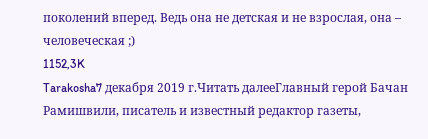поколений вперед. Ведь она не детская и не взрослая, она – человеческая ;)
1152,3K
Tarakosha7 декабря 2019 г.Читать далееГлавный герой Бачан Рамишвили, писатель и известный редактор газеты,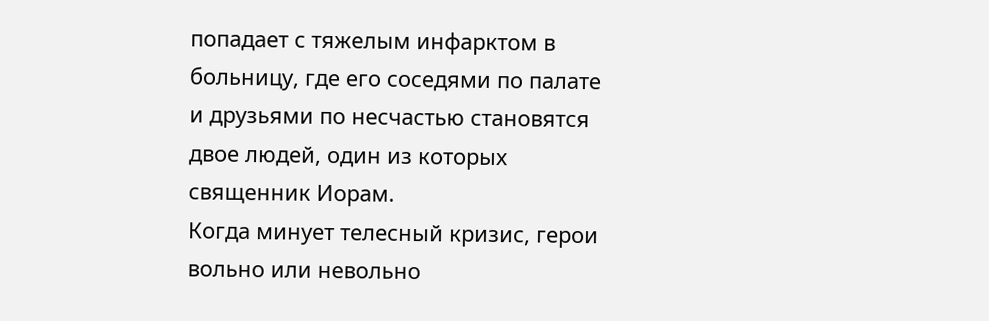попадает с тяжелым инфарктом в больницу, где его соседями по палате и друзьями по несчастью становятся двое людей, один из которых священник Иорам.
Когда минует телесный кризис, герои вольно или невольно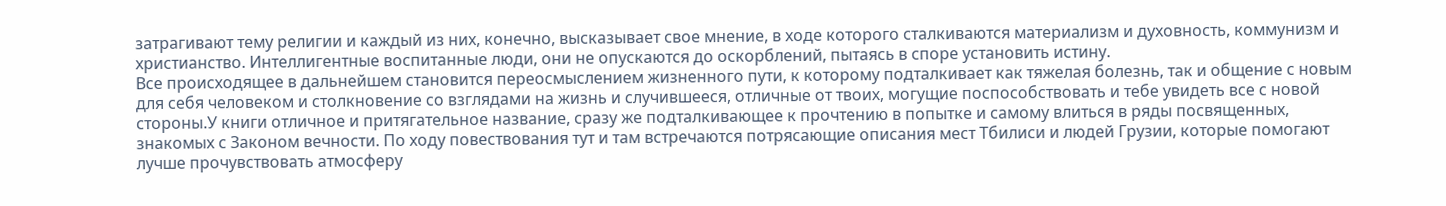затрагивают тему религии и каждый из них, конечно, высказывает свое мнение, в ходе которого сталкиваются материализм и духовность, коммунизм и христианство. Интеллигентные воспитанные люди, они не опускаются до оскорблений, пытаясь в споре установить истину.
Все происходящее в дальнейшем становится переосмыслением жизненного пути, к которому подталкивает как тяжелая болезнь, так и общение с новым для себя человеком и столкновение со взглядами на жизнь и случившееся, отличные от твоих, могущие поспособствовать и тебе увидеть все с новой стороны.У книги отличное и притягательное название, сразу же подталкивающее к прочтению в попытке и самому влиться в ряды посвященных, знакомых с Законом вечности. По ходу повествования тут и там встречаются потрясающие описания мест Тбилиси и людей Грузии, которые помогают лучше прочувствовать атмосферу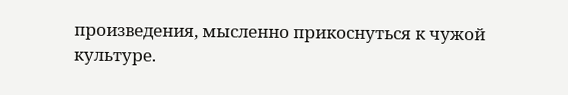произведения, мысленно прикоснуться к чужой культуре.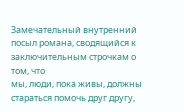Замечательный внутренний посыл романа, сводящийся к заключительным строчкам о том, что
мы, люди, пока живы, должны стараться помочь друг другу,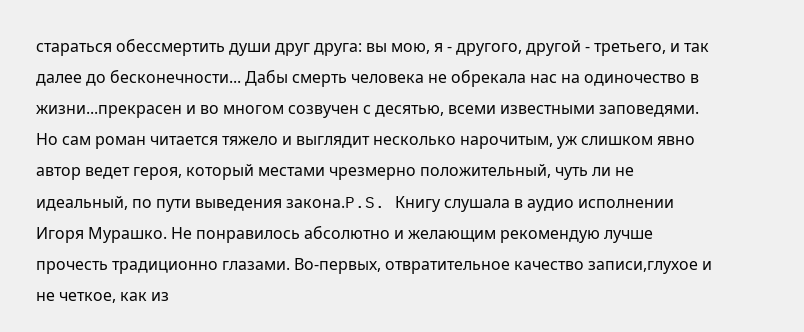стараться обессмертить души друг друга: вы мою, я - другого, другой - третьего, и так далее до бесконечности... Дабы смерть человека не обрекала нас на одиночество в жизни...прекрасен и во многом созвучен с десятью, всеми известными заповедями.
Но сам роман читается тяжело и выглядит несколько нарочитым, уж слишком явно автор ведет героя, который местами чрезмерно положительный, чуть ли не идеальный, по пути выведения закона.P.S. Книгу слушала в аудио исполнении Игоря Мурашко. Не понравилось абсолютно и желающим рекомендую лучше прочесть традиционно глазами. Во-первых, отвратительное качество записи,глухое и не четкое, как из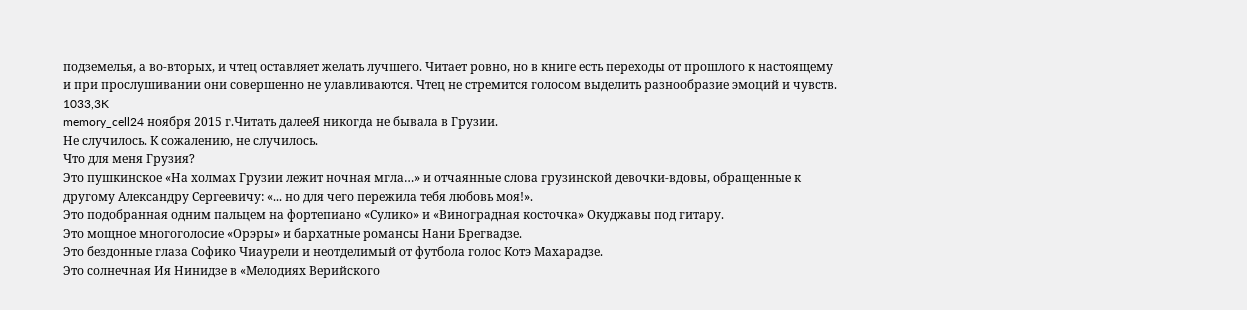подземелья, а во-вторых, и чтец оставляет желать лучшего. Читает ровно, но в книге есть переходы от прошлого к настоящему и при прослушивании они совершенно не улавливаются. Чтец не стремится голосом выделить разнообразие эмоций и чувств.
1033,3K
memory_cell24 ноября 2015 г.Читать далееЯ никогда не бывала в Грузии.
Не случилось. К сожалению, не случилось.
Что для меня Грузия?
Это пушкинское «На холмах Грузии лежит ночная мгла…» и отчаянные слова грузинской девочки-вдовы, обращенные к другому Александру Сергеевичу: «... но для чего пережила тебя любовь моя!».
Это подобранная одним пальцем на фортепиано «Сулико» и «Виноградная косточка» Окуджавы под гитару.
Это мощное многоголосие «Орэры» и бархатные романсы Нани Брегвадзе.
Это бездонные глаза Софико Чиаурели и неотделимый от футбола голос Котэ Махарадзе.
Это солнечная Ия Нинидзе в «Мелодиях Верийского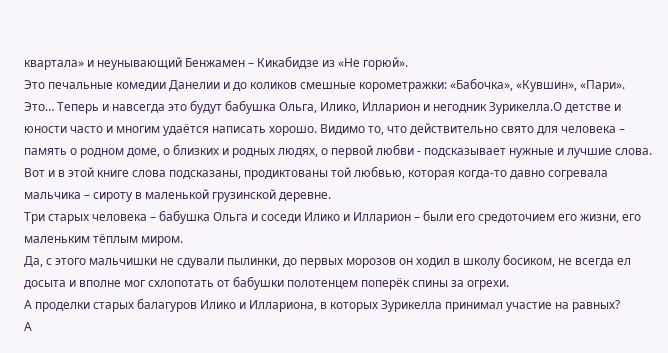квартала» и неунывающий Бенжамен – Кикабидзе из «Не горюй».
Это печальные комедии Данелии и до коликов смешные корометражки: «Бабочка», «Кувшин», «Пари».
Это… Теперь и навсегда это будут бабушка Ольга, Илико, Илларион и негодник Зурикелла.О детстве и юности часто и многим удаётся написать хорошо. Видимо то, что действительно свято для человека – память о родном доме, о близких и родных людях, о первой любви - подсказывает нужные и лучшие слова.
Вот и в этой книге слова подсказаны, продиктованы той любвью, которая когда-то давно согревала мальчика – сироту в маленькой грузинской деревне.
Три старых человека – бабушка Ольга и соседи Илико и Илларион – были его средоточием его жизни, его маленьким тёплым миром.
Да, с этого мальчишки не сдували пылинки, до первых морозов он ходил в школу босиком, не всегда ел досыта и вполне мог схлопотать от бабушки полотенцем поперёк спины за огрехи.
А проделки старых балагуров Илико и Иллариона, в которых Зурикелла принимал участие на равных?
А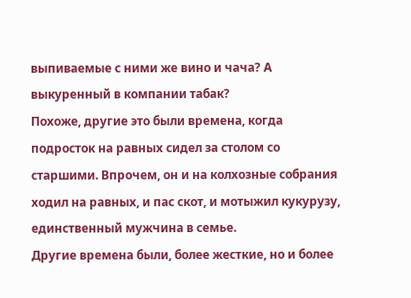выпиваемые с ними же вино и чача? А выкуренный в компании табак?
Похоже, другие это были времена, когда подросток на равных сидел за столом со старшими. Впрочем, он и на колхозные собрания ходил на равных, и пас скот, и мотыжил кукурузу, единственный мужчина в семье.
Другие времена были, более жесткие, но и более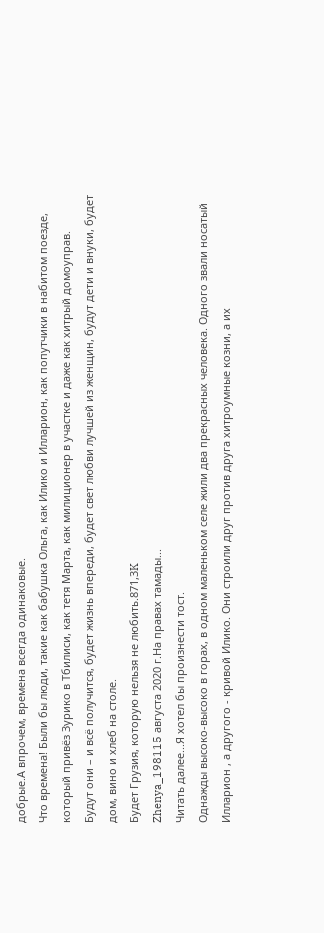добрые.А впрочем, времена всегда одинаковые.
Что времена! Были бы люди, такие как бабушка Ольга, как Илико и Илларион, как попутчики в набитом поезде, который привёз Зурико в Тбилиси, как тетя Марта, как милиционер в участке и даже как хитрый домоуправ.
Будут они – и всё получится, будет жизнь впереди, будет свет любви лучшей из женщин, будут дети и внуки, будет дом, вино и хлеб на столе.
Будет Грузия, которую нельзя не любить.871,3K
Zhenya_198115 августа 2020 г.На правах тамады...
Читать далее...Я хотел бы произнести тост.
Однажды высоко-высоко в горах, в одном маленьком селе жили два прекрасных человека. Одного звали носатый Илларион , а другого - кривой Илико. Они строили друг против друга хитроумные козни, а их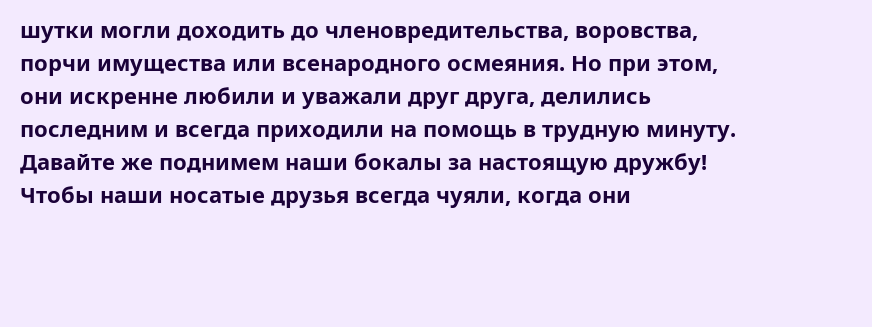шутки могли доходить до членовредительства, воровства, порчи имущества или всенародного осмеяния. Но при этом, они искренне любили и уважали друг друга, делились последним и всегда приходили на помощь в трудную минуту.
Давайте же поднимем наши бокалы за настоящую дружбу! Чтобы наши носатые друзья всегда чуяли, когда они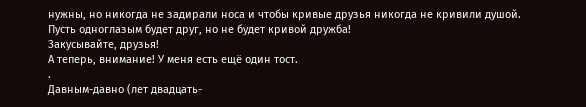нужны, но никогда не задирали носа и чтобы кривые друзья никогда не кривили душой. Пусть одноглазым будет друг, но не будет кривой дружба!
Закусывайте, друзья!
А теперь, внимание! У меня есть ещё один тост.
.
Давным-давно (лет двадцать-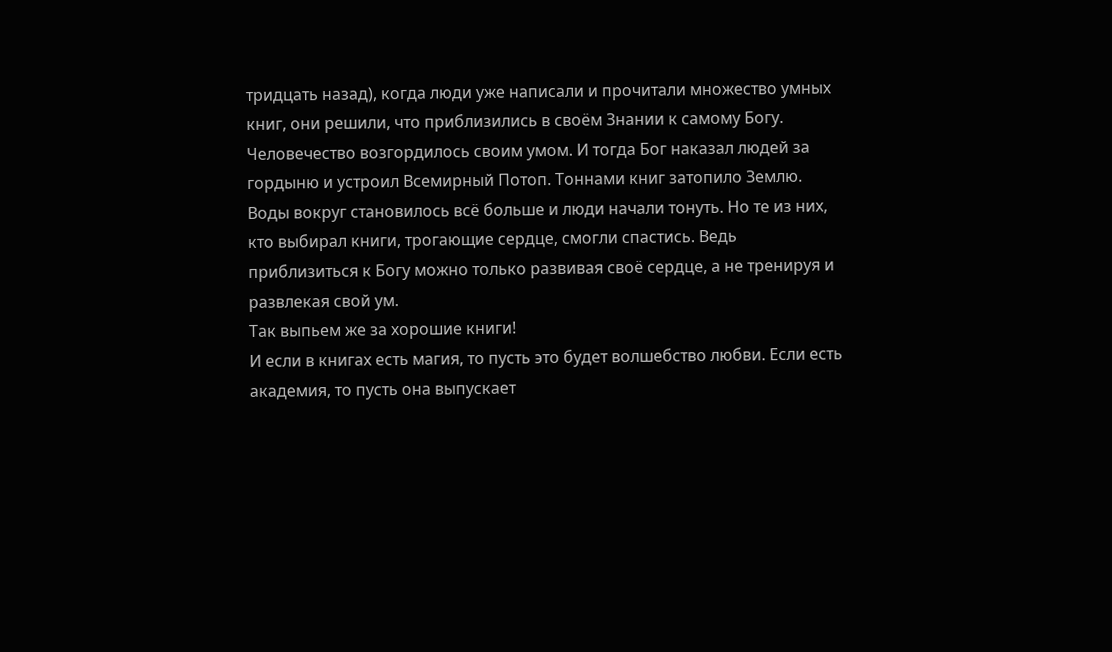тридцать назад), когда люди уже написали и прочитали множество умных книг, они решили, что приблизились в своём Знании к самому Богу. Человечество возгордилось своим умом. И тогда Бог наказал людей за гордыню и устроил Всемирный Потоп. Тоннами книг затопило Землю. Воды вокруг становилось всё больше и люди начали тонуть. Но те из них, кто выбирал книги, трогающие сердце, смогли спастись. Ведь приблизиться к Богу можно только развивая своё сердце, а не тренируя и развлекая свой ум.
Так выпьем же за хорошие книги!
И если в книгах есть магия, то пусть это будет волшебство любви. Если есть академия, то пусть она выпускает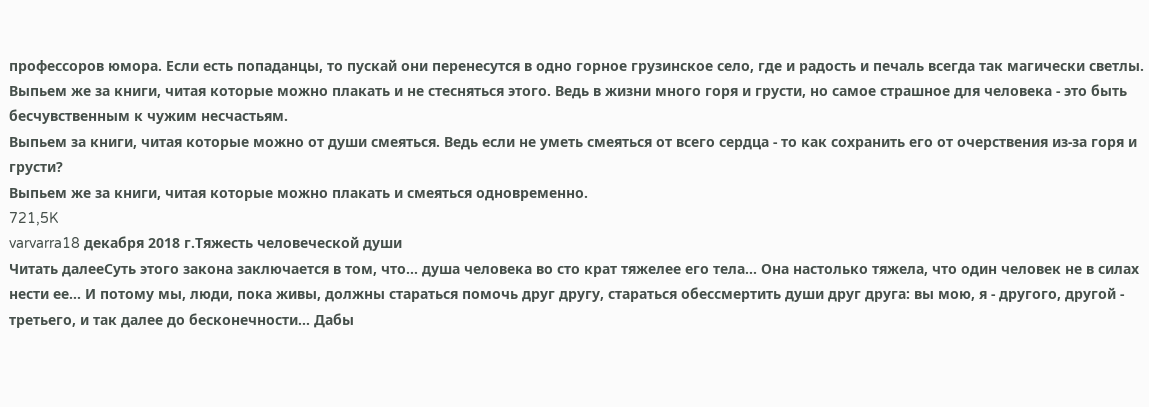профессоров юмора. Если есть попаданцы, то пускай они перенесутся в одно горное грузинское село, где и радость и печаль всегда так магически светлы.
Выпьем же за книги, читая которые можно плакать и не стесняться этого. Ведь в жизни много горя и грусти, но самое страшное для человека - это быть бесчувственным к чужим несчастьям.
Выпьем за книги, читая которые можно от души смеяться. Ведь если не уметь смеяться от всего сердца - то как сохранить его от очерствения из-за горя и грусти?
Выпьем же за книги, читая которые можно плакать и смеяться одновременно.
721,5K
varvarra18 декабря 2018 г.Тяжесть человеческой души
Читать далееСуть этого закона заключается в том, что... душа человека во сто крат тяжелее его тела... Она настолько тяжела, что один человек не в силах нести ее... И потому мы, люди, пока живы, должны стараться помочь друг другу, стараться обессмертить души друг друга: вы мою, я - другого, другой - третьего, и так далее до бесконечности... Дабы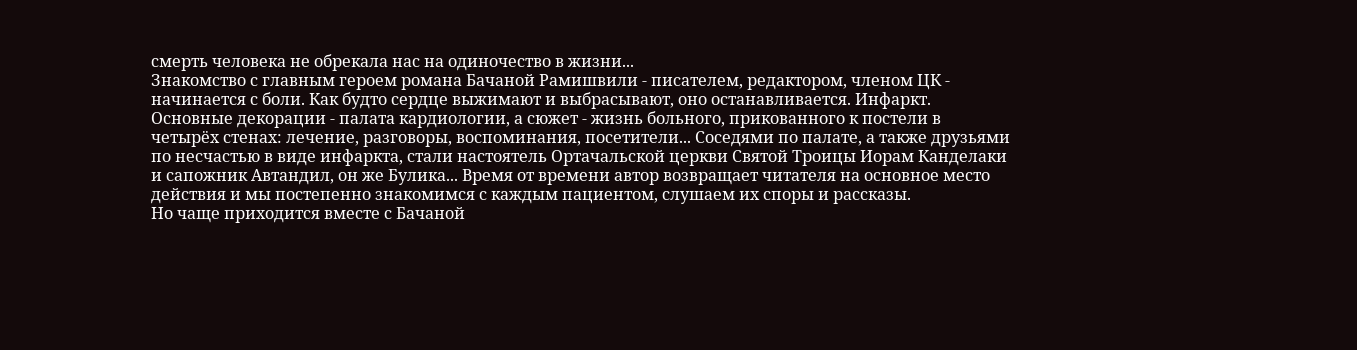смерть человека не обрекала нас на одиночество в жизни...
Знакомство с главным героем романа Бачаной Рамишвили - писателем, редактором, членом ЦК - начинается с боли. Как будто сердце выжимают и выбрасывают, оно останавливается. Инфаркт.
Основные декорации - палата кардиологии, а сюжет - жизнь больного, прикованного к постели в четырёх стенах: лечение, разговоры, воспоминания, посетители... Соседями по палате, а также друзьями по несчастью в виде инфаркта, стали настоятель Ортачальской церкви Святой Троицы Иорам Канделаки и сапожник Автандил, он же Булика... Время от времени автор возвращает читателя на основное место действия и мы постепенно знакомимся с каждым пациентом, слушаем их споры и рассказы.
Но чаще приходится вместе с Бачаной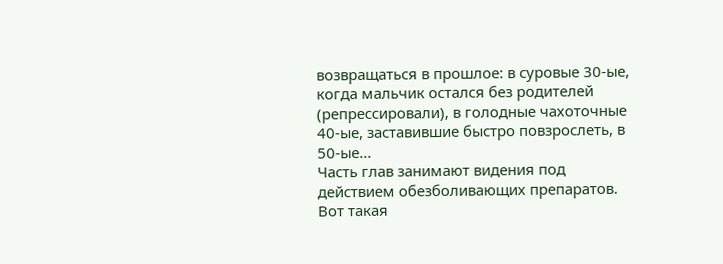возвращаться в прошлое: в суровые 30-ые, когда мальчик остался без родителей (репрессировали), в голодные чахоточные 40-ые, заставившие быстро повзрослеть, в 50-ые...
Часть глав занимают видения под действием обезболивающих препаратов.
Вот такая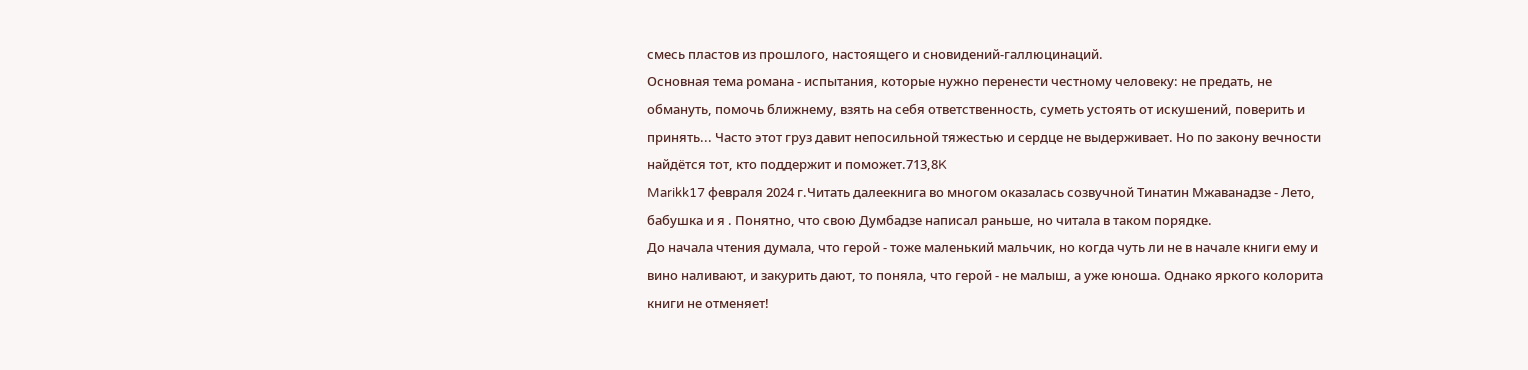смесь пластов из прошлого, настоящего и сновидений-галлюцинаций.
Основная тема романа - испытания, которые нужно перенести честному человеку: не предать, не обмануть, помочь ближнему, взять на себя ответственность, суметь устоять от искушений, поверить и принять... Часто этот груз давит непосильной тяжестью и сердце не выдерживает. Но по закону вечности найдётся тот, кто поддержит и поможет.713,8K
Marikk17 февраля 2024 г.Читать далеекнига во многом оказалась созвучной Тинатин Мжаванадзе - Лето, бабушка и я . Понятно, что свою Думбадзе написал раньше, но читала в таком порядке.
До начала чтения думала, что герой - тоже маленький мальчик, но когда чуть ли не в начале книги ему и вино наливают, и закурить дают, то поняла, что герой - не малыш, а уже юноша. Однако яркого колорита книги не отменяет!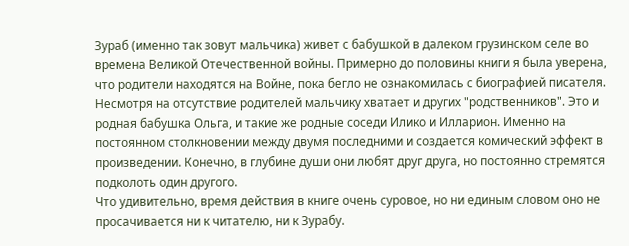Зураб (именно так зовут мальчика) живет с бабушкой в далеком грузинском селе во времена Великой Отечественной войны. Примерно до половины книги я была уверена, что родители находятся на Войне, пока бегло не ознакомилась с биографией писателя. Несмотря на отсутствие родителей мальчику хватает и других "родственников". Это и родная бабушка Ольга, и такие же родные соседи Илико и Илларион. Именно на постоянном столкновении между двумя последними и создается комический эффект в произведении. Конечно, в глубине души они любят друг друга, но постоянно стремятся подколоть один другого.
Что удивительно, время действия в книге очень суровое, но ни единым словом оно не просачивается ни к читателю, ни к Зурабу.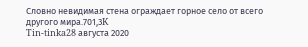Словно невидимая стена ограждает горное село от всего другого мира.701,3K
Tin-tinka28 августа 2020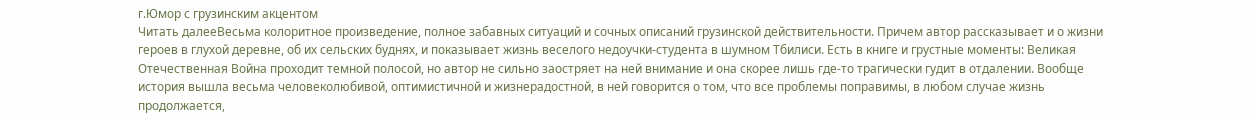г.Юмор с грузинским акцентом
Читать далееВесьма колоритное произведение, полное забавных ситуаций и сочных описаний грузинской действительности. Причем автор рассказывает и о жизни героев в глухой деревне, об их сельских буднях, и показывает жизнь веселого недоучки-студента в шумном Тбилиси. Есть в книге и грустные моменты: Великая Отечественная Война проходит темной полосой, но автор не сильно заостряет на ней внимание и она скорее лишь где-то трагически гудит в отдалении. Вообще история вышла весьма человеколюбивой, оптимистичной и жизнерадостной, в ней говорится о том, что все проблемы поправимы, в любом случае жизнь продолжается,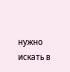нужно искать в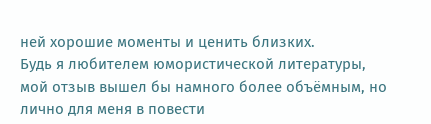ней хорошие моменты и ценить близких.
Будь я любителем юмористической литературы, мой отзыв вышел бы намного более объёмным, но лично для меня в повести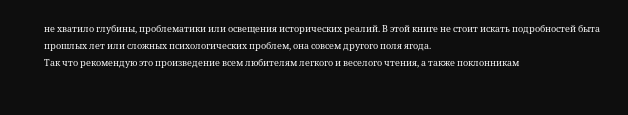не хватило глубины, проблематики или освещения исторических реалий. В этой книге не стоит искать подробностей быта прошлых лет или сложных психологических проблем, она совсем другого поля ягода.
Так что рекомендую это произведение всем любителям легкого и веселого чтения, а также поклонникам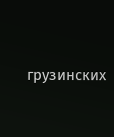грузинских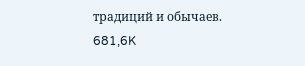традиций и обычаев.
681,6K